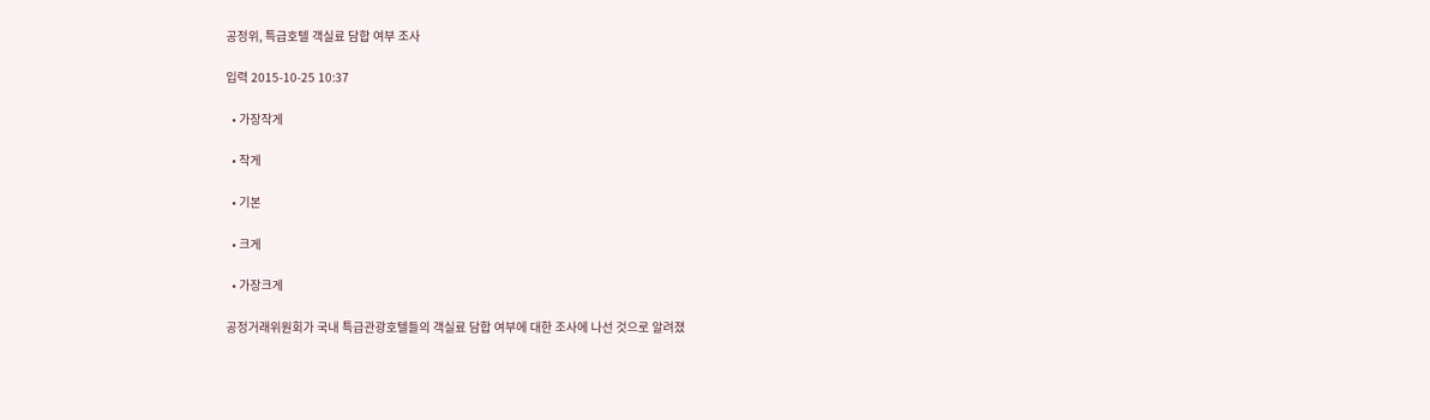공정위, 특급호텔 객실료 담합 여부 조사

입력 2015-10-25 10:37

  • 가장작게

  • 작게

  • 기본

  • 크게

  • 가장크게

공정거래위원회가 국내 특급관광호텔들의 객실료 담합 여부에 대한 조사에 나선 것으로 알려졌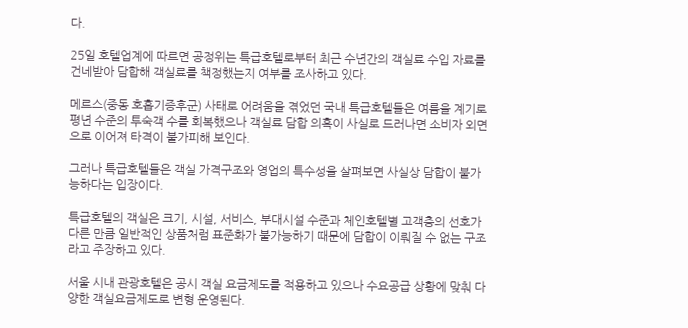다.

25일 호텔업계에 따르면 공정위는 특급호텔로부터 최근 수년간의 객실료 수입 자료를 건네받아 담합해 객실료를 책정했는지 여부를 조사하고 있다.

메르스(중동 호흡기증후군) 사태로 어려움을 겪었던 국내 특급호텔들은 여름을 계기로 평년 수준의 투숙객 수를 회복했으나 객실료 담합 의혹이 사실로 드러나면 소비자 외면으로 이어져 타격이 불가피해 보인다.

그러나 특급호텔들은 객실 가격구조와 영업의 특수성을 살펴보면 사실상 담합이 불가능하다는 입장이다.

특급호텔의 객실은 크기, 시설, 서비스, 부대시설 수준과 체인호텔별 고객층의 선호가 다른 만큼 일반적인 상품처럼 표준화가 불가능하기 때문에 담합이 이뤄질 수 없는 구조라고 주장하고 있다.

서울 시내 관광호텔은 공시 객실 요금제도를 적용하고 있으나 수요공급 상황에 맞춰 다양한 객실요금제도로 변형 운영된다.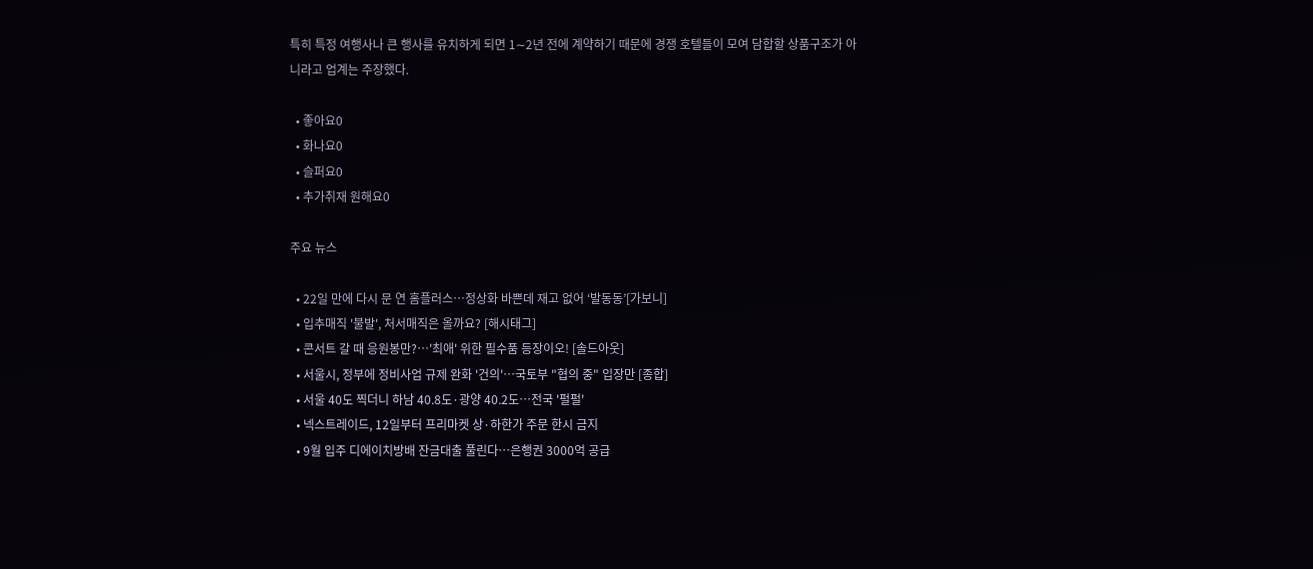특히 특정 여행사나 큰 행사를 유치하게 되면 1∼2년 전에 계약하기 때문에 경쟁 호텔들이 모여 담합할 상품구조가 아니라고 업계는 주장했다.

  • 좋아요0
  • 화나요0
  • 슬퍼요0
  • 추가취재 원해요0

주요 뉴스

  • 22일 만에 다시 문 연 홈플러스…정상화 바쁜데 재고 없어 ‘발동동’[가보니]
  • 입추매직 '불발', 처서매직은 올까요? [해시태그]
  • 콘서트 갈 때 응원봉만?⋯'최애' 위한 필수품 등장이오! [솔드아웃]
  • 서울시, 정부에 정비사업 규제 완화 '건의'⋯국토부 "협의 중" 입장만 [종합]
  • 서울 40도 찍더니 하남 40.8도·광양 40.2도…전국 '펄펄'
  • 넥스트레이드, 12일부터 프리마켓 상·하한가 주문 한시 금지
  • 9월 입주 디에이치방배 잔금대출 풀린다…은행권 3000억 공급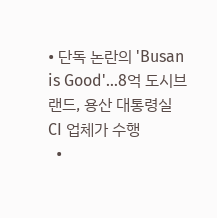• 단독 논란의 'Busan is Good'…8억 도시브랜드, 용산 대통령실 CI 업체가 수행
  •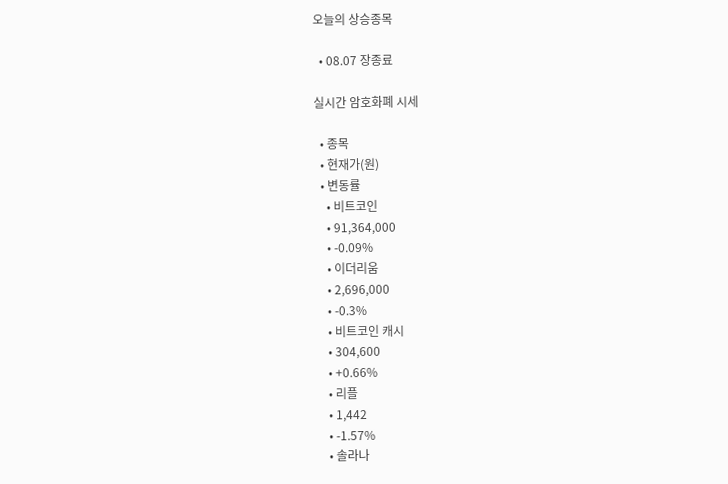오늘의 상승종목

  • 08.07 장종료

실시간 암호화폐 시세

  • 종목
  • 현재가(원)
  • 변동률
    • 비트코인
    • 91,364,000
    • -0.09%
    • 이더리움
    • 2,696,000
    • -0.3%
    • 비트코인 캐시
    • 304,600
    • +0.66%
    • 리플
    • 1,442
    • -1.57%
    • 솔라나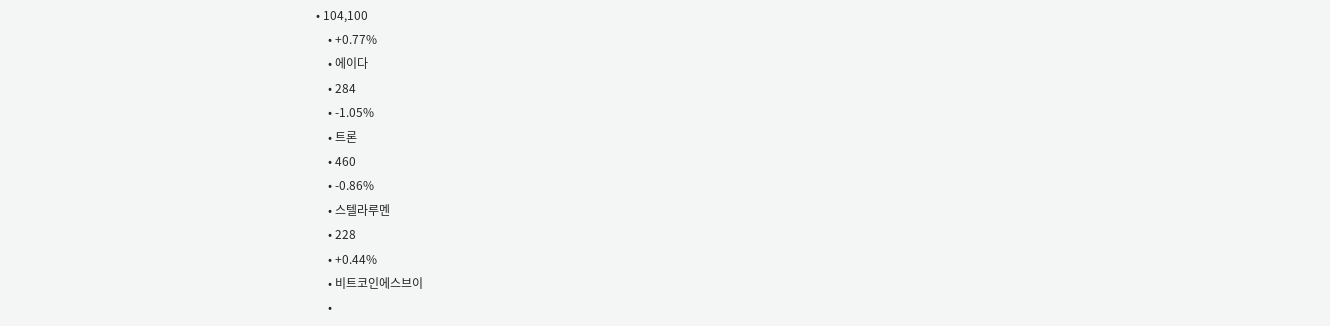• 104,100
    • +0.77%
    • 에이다
    • 284
    • -1.05%
    • 트론
    • 460
    • -0.86%
    • 스텔라루멘
    • 228
    • +0.44%
    • 비트코인에스브이
    •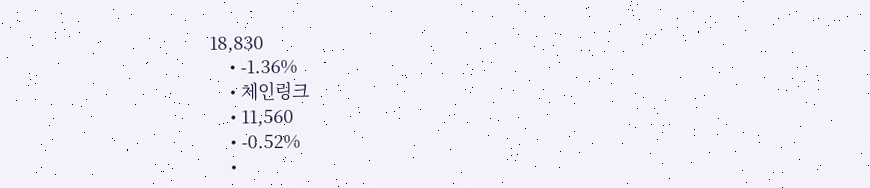18,830
    • -1.36%
    • 체인링크
    • 11,560
    • -0.52%
    •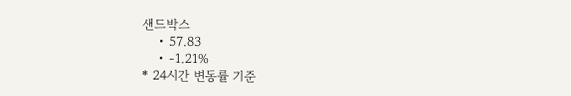샌드박스
    • 57.83
    • -1.21%
* 24시간 변동률 기준